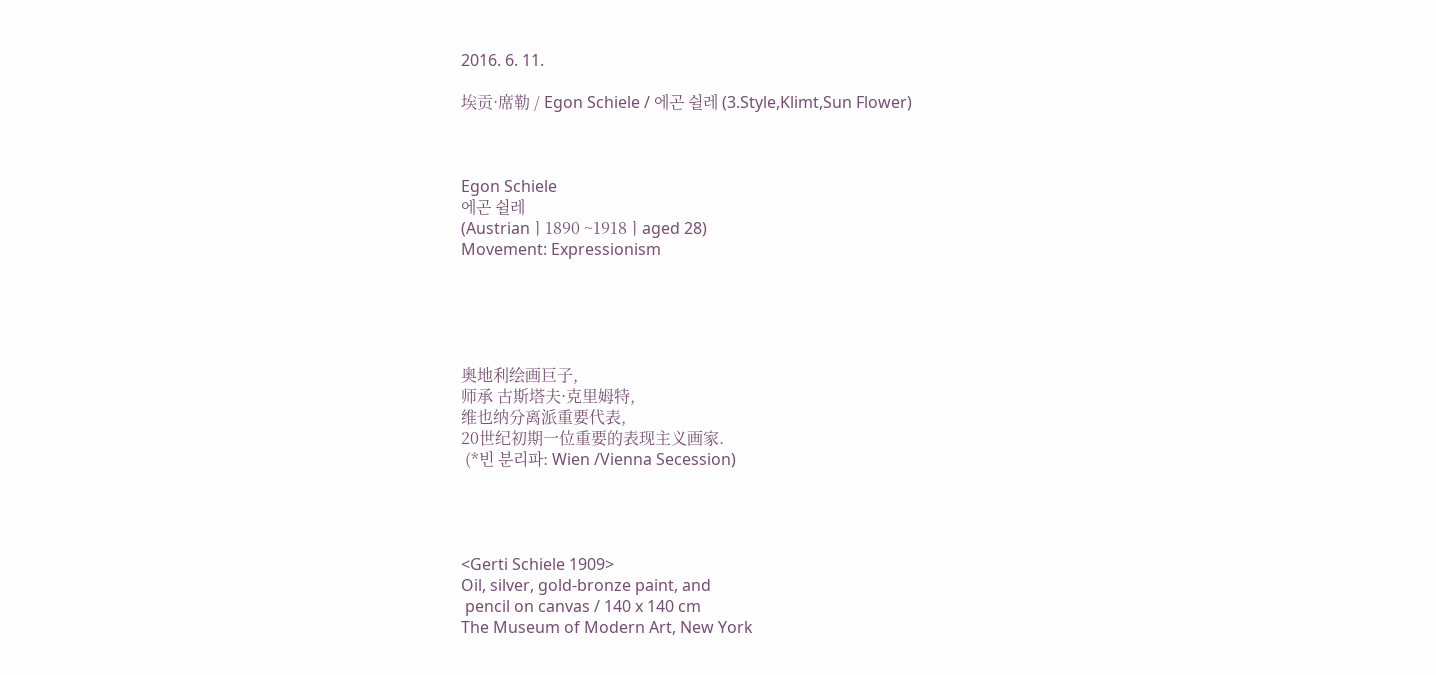2016. 6. 11.

埃贡·席勒 / Egon Schiele / 에곤 쉴레 (3.Style,Klimt,Sun Flower)



Egon Schiele
에곤 쉴레
(Austrianㅣ1890 ~1918ㅣaged 28)
Movement: Expressionism





奥地利绘画巨子,
师承 古斯塔夫·克里姆特,
维也纳分离派重要代表,
20世纪初期一位重要的表现主义画家.
 (*빈 분리파: Wien /Vienna Secession)




<Gerti Schiele 1909>
Oil, silver, gold-bronze paint, and
 pencil on canvas / 140 x 140 cm
The Museum of Modern Art, New York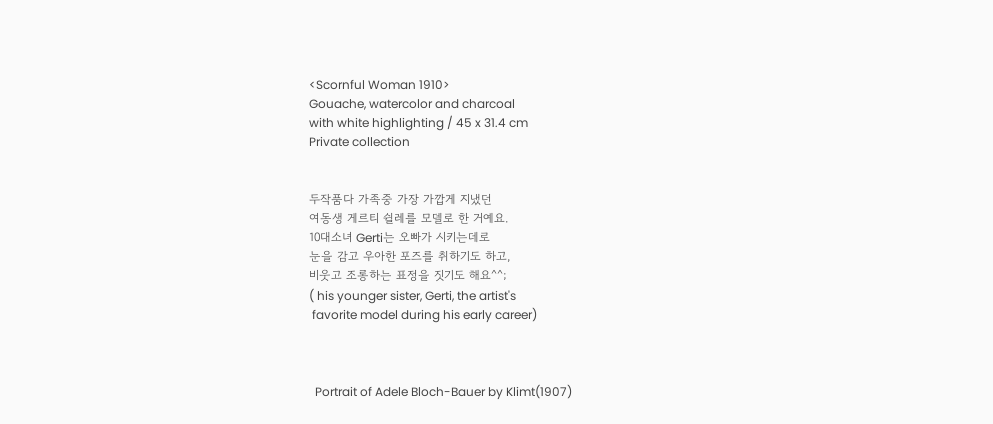<Scornful Woman 1910>
Gouache, watercolor and charcoal
with white highlighting / 45 x 31.4 cm
Private collection


두작품다 가족중 가장 가깝게 지냈던
여동생 게르티 쉴레를 모델로 한 거예요.
10대소녀 Gerti는 오빠가 시키는데로
눈을 감고 우아한 포즈를 취하기도 하고,
비웃고 조롱하는 표정을 짓기도 해요^^;
( his younger sister, Gerti, the artist's
 favorite model during his early career)



  Portrait of Adele Bloch-Bauer by Klimt(1907)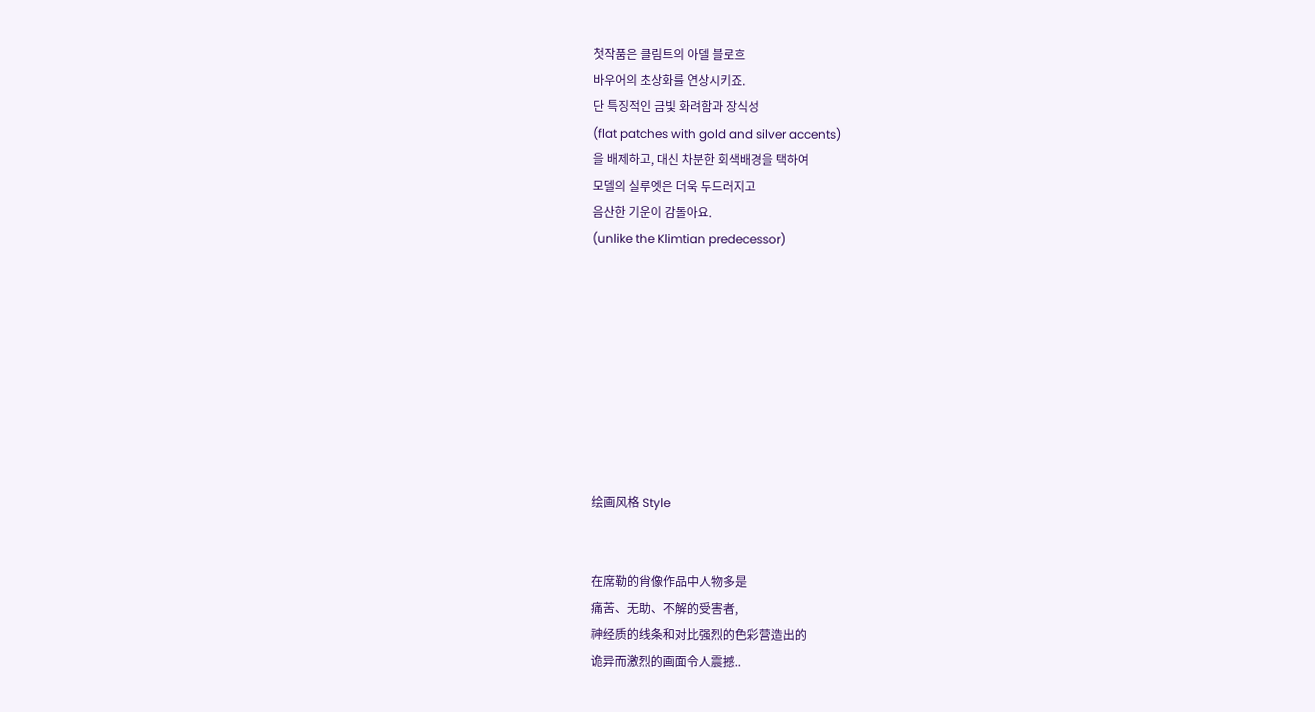첫작품은 클림트의 아델 블로흐
바우어의 초상화를 연상시키죠.
단 특징적인 금빛 화려함과 장식성
(flat patches with gold and silver accents)
을 배제하고, 대신 차분한 회색배경을 택하여
모델의 실루엣은 더욱 두드러지고
음산한 기운이 감돌아요.
(unlike the Klimtian predecessor)









绘画风格 Style


在席勒的肖像作品中人物多是
痛苦、无助、不解的受害者,
神经质的线条和对比强烈的色彩营造出的
诡异而激烈的画面令人震撼..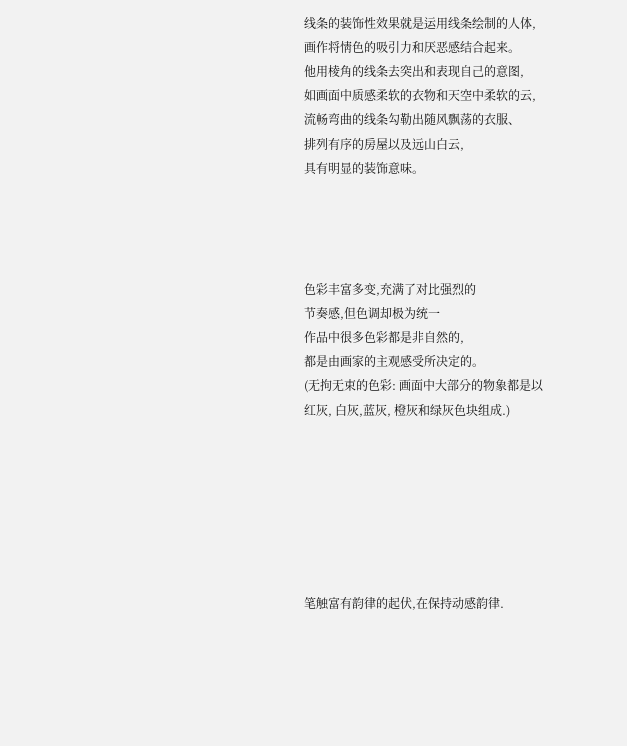线条的装饰性效果就是运用线条绘制的人体,
画作将情色的吸引力和厌恶感结合起来。
他用棱角的线条去突出和表现自己的意图,
如画面中质感柔软的衣物和天空中柔软的云,
流畅弯曲的线条勾勒出随风飘荡的衣服、
排列有序的房屋以及远山白云,
具有明显的装饰意味。




色彩丰富多变,充满了对比强烈的
节奏感,但色调却极为统一
作品中很多色彩都是非自然的,
都是由画家的主观感受所决定的。
(无拘无束的色彩: 画面中大部分的物象都是以
红灰, 白灰,蓝灰, 橙灰和绿灰色块组成.)







笔触富有韵律的起伏,在保持动感韵律.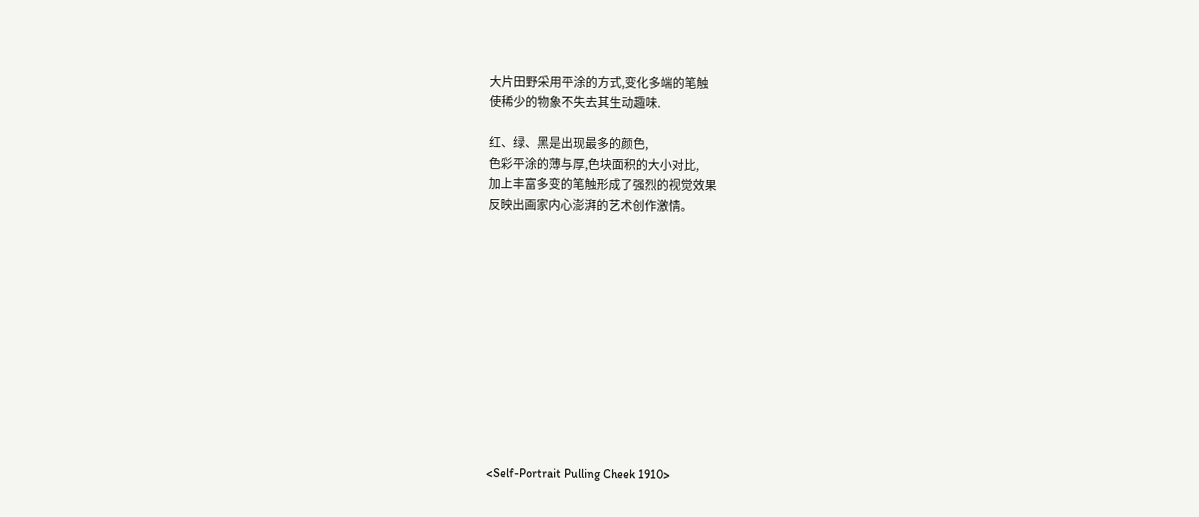大片田野采用平涂的方式,变化多端的笔触
使稀少的物象不失去其生动趣味.

红、绿、黑是出现最多的颜色,
色彩平涂的薄与厚,色块面积的大小对比,
加上丰富多变的笔触形成了强烈的视觉效果
反映出画家内心澎湃的艺术创作激情。












<Self-Portrait Pulling Cheek 1910>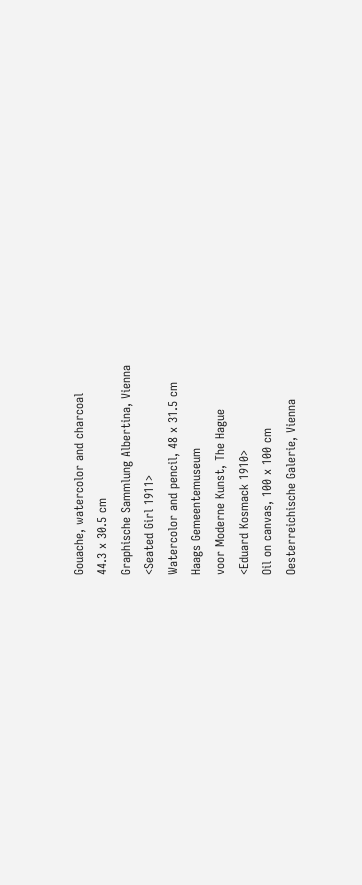Gouache, watercolor and charcoal
44.3 x 30.5 cm
Graphische Sammlung Albertina, Vienna
<Seated Girl 1911>
Watercolor and pencil, 48 x 31.5 cm
Haags Gemeentemuseum
voor Moderne Kunst, The Hague
<Eduard Kosmack 1910>
Oil on canvas, 100 x 100 cm
Oesterreichische Galerie, Vienna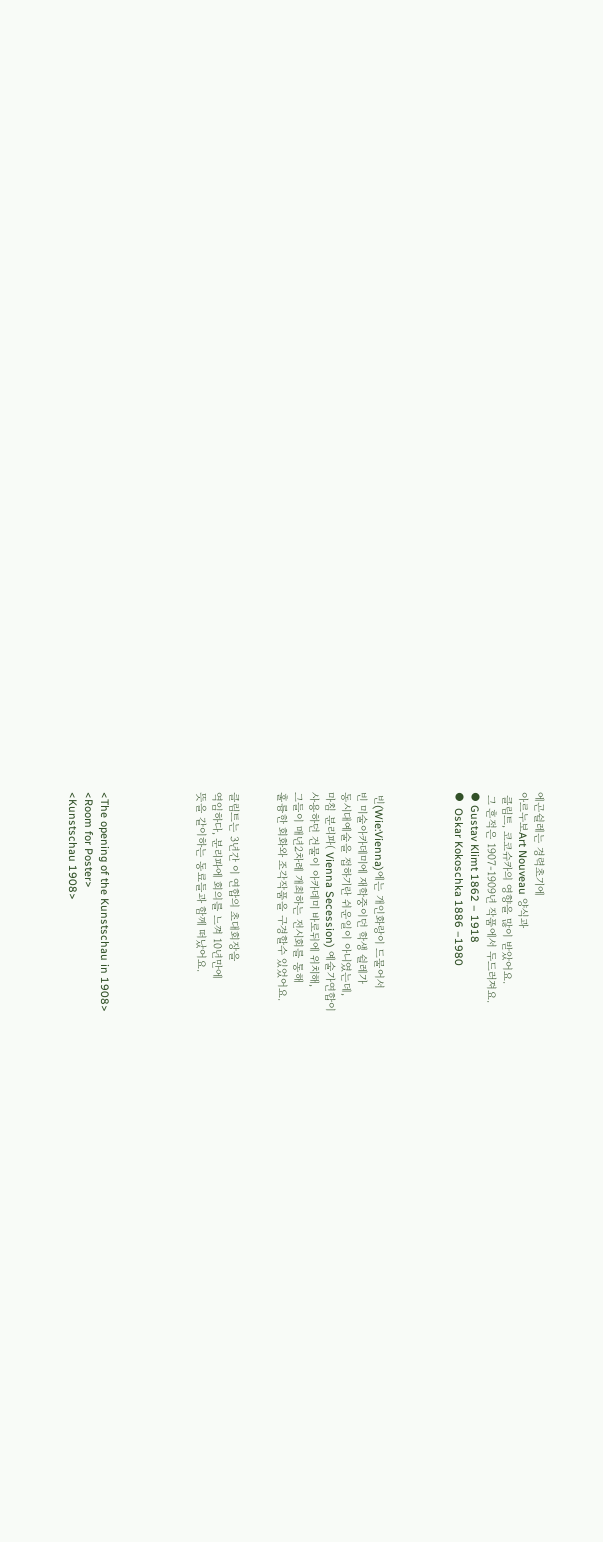에곤쉴레는 경력초기에
아르누보Art Nouveau 양식과
 클림트, 코코슈카의 영향을 많이 받았어요.
 그 흔적은 1907-1909년 작품에서 두드러져요.
● Gustav Klimt 1862 – 1918
●  Oskar Kokoschka 1886 –1980




 빈(Wie:Vienna)에는 개인화랑이 드물어서
빈 미술아카데미에 재학중이던 학생 쉴레가
동시대예술을 접하기란 쉬운일이 아니였는데,
마침 분리파( Vienna Secession) 예술가연합이
사용하던 건물이 아카데미 바로뒤에 위치해,
그들이 매년2차례 개최하는 전시회를 통해
훌륭한 회화와 조각작품을 구경할수 있었어요.


클림트는 3년간 이 연합의 초대회장을
역임하다, 분리파에 회의를 느껴 10년만에
뜻을 같이하는 동료들과 함께 떠났어요.





<The opening of the Kunstschau in 1908>
<Room for Poster>
<Kunstschau 1908>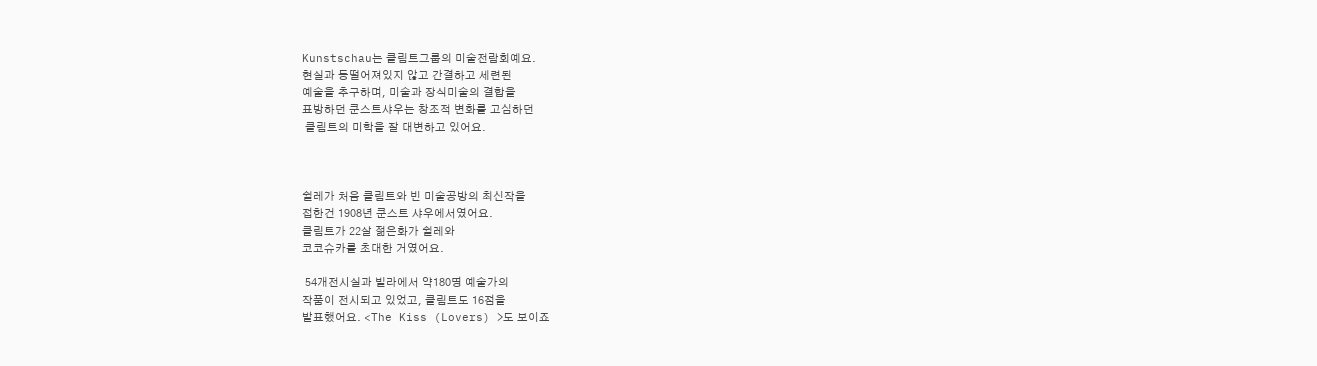Kunstschau는 클림트그룹의 미술전람회예요.
현실과 동떨어져있지 않고 간결하고 세련된
예술을 추구하며, 미술과 장식미술의 결합을
표방하던 쿤스트샤우는 창조적 변화를 고심하던
 클림트의 미학을 잘 대변하고 있어요.



쉴레가 처음 클림트와 빈 미술공방의 최신작을
접한건 1908년 쿤스트 샤우에서였어요.
클림트가 22살 젊은화가 쉴레와
코코슈카를 초대한 거였어요.

 54개전시실과 빌라에서 약180명 예술가의
작품이 전시되고 있었고, 클림트도 16점을
발표했어요. <The Kiss (Lovers) >도 보이죠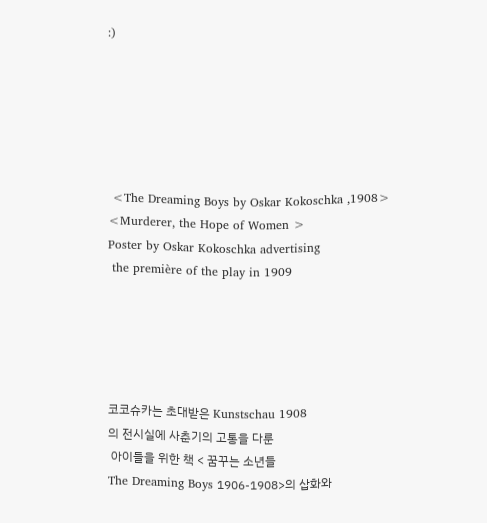:)






 <The Dreaming Boys by Oskar Kokoschka ,1908>
<Murderer, the Hope of Women >
Poster by Oskar Kokoschka advertising
 the première of the play in 1909





코코슈카는 초대받은 Kunstschau 1908
의 전시실에 사춘기의 고통을 다룬
 아이들을 위한 책 < 꿈꾸는 소년들
The Dreaming Boys 1906-1908>의 삽화와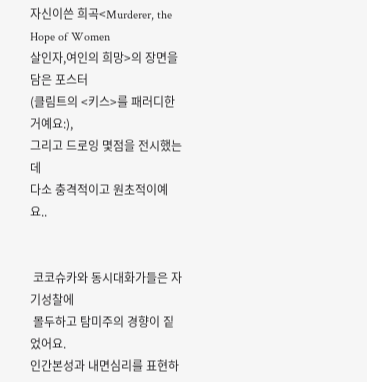자신이쓴 희곡<Murderer, the Hope of Women
살인자,여인의 희망>의 장면을 담은 포스터
(클림트의 <키스>를 패러디한거예요:),
그리고 드로잉 몇점을 전시했는데
다소 충격적이고 원초적이예요..


 코코슈카와 동시대화가들은 자기성찰에
 몰두하고 탐미주의 경향이 짙었어요.
인간본성과 내면심리를 표현하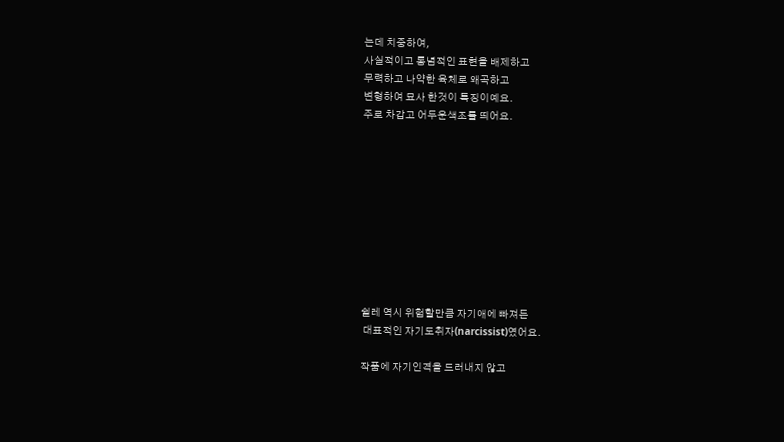는데 치중하여,
사실적이고 통념적인 표현을 배제하고
무력하고 나약한 육체로 왜곡하고
변형하여 묘사 한것이 특징이예요.
주로 차갑고 어두운색조를 띄어요.










쉴레 역시 위험할만큼 자기애에 빠져든
 대표적인 자기도취자(narcissist)였어요.

작품에 자기인격을 드러내지 않고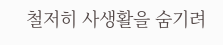철저히 사생활을 숨기려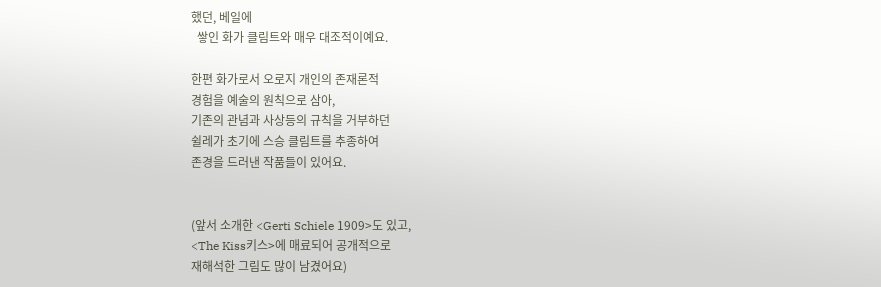했던, 베일에
  쌓인 화가 클림트와 매우 대조적이예요.

한편 화가로서 오로지 개인의 존재론적
경험을 예술의 원칙으로 삼아,
기존의 관념과 사상등의 규칙을 거부하던
쉴레가 초기에 스승 클림트를 추종하여
존경을 드러낸 작품들이 있어요.


(앞서 소개한 <Gerti Schiele 1909>도 있고,
<The Kiss키스>에 매료되어 공개적으로
재해석한 그림도 많이 남겼어요)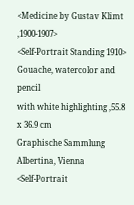<Medicine by Gustav Klimt ,1900-1907>
<Self-Portrait Standing 1910>
Gouache, watercolor and pencil
with white highlighting ,55.8 x 36.9 cm
Graphische Sammlung Albertina, Vienna
<Self-Portrait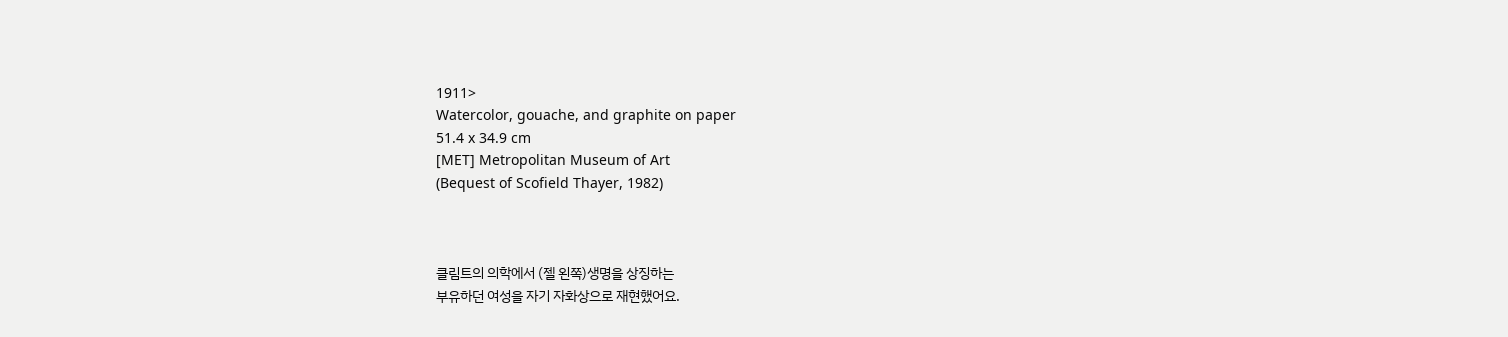1911>
Watercolor, gouache, and graphite on paper
51.4 x 34.9 cm
[MET] Metropolitan Museum of Art
(Bequest of Scofield Thayer, 1982)



클림트의 의학에서 (젤 왼쪽)생명을 상징하는
부유하던 여성을 자기 자화상으로 재현했어요.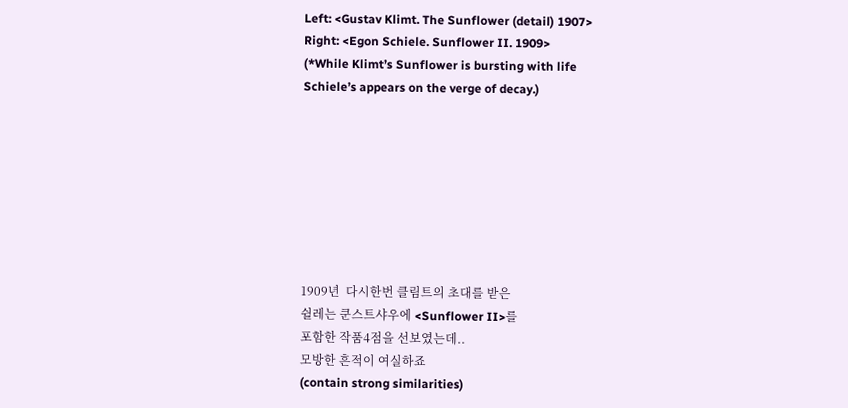Left: <Gustav Klimt. The Sunflower (detail) 1907>
Right: <Egon Schiele. Sunflower II. 1909>
(*While Klimt’s Sunflower is bursting with life
Schiele’s appears on the verge of decay.)








1909년  다시한번 클림트의 초대를 받은
쉴레는 쿤스트샤우에 <Sunflower II>를
포함한 작품4점을 선보였는데..
모방한 흔적이 여실하죠
(contain strong similarities)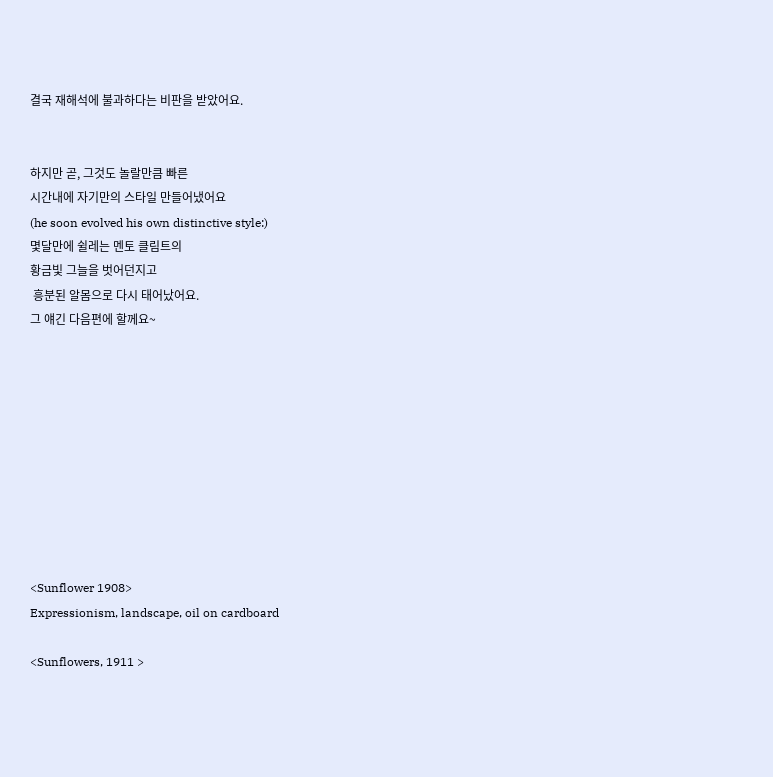결국 재해석에 불과하다는 비판을 받았어요.


하지만 곧, 그것도 놀랄만큼 빠른
시간내에 자기만의 스타일 만들어냈어요
(he soon evolved his own distinctive style:)
몇달만에 쉴레는 멘토 클림트의
황금빛 그늘을 벗어던지고
 흥분된 알몸으로 다시 태어났어요.
그 얘긴 다음편에 할께요~










<Sunflower 1908>
Expressionism, landscape, oil on cardboard

<Sunflowers, 1911 >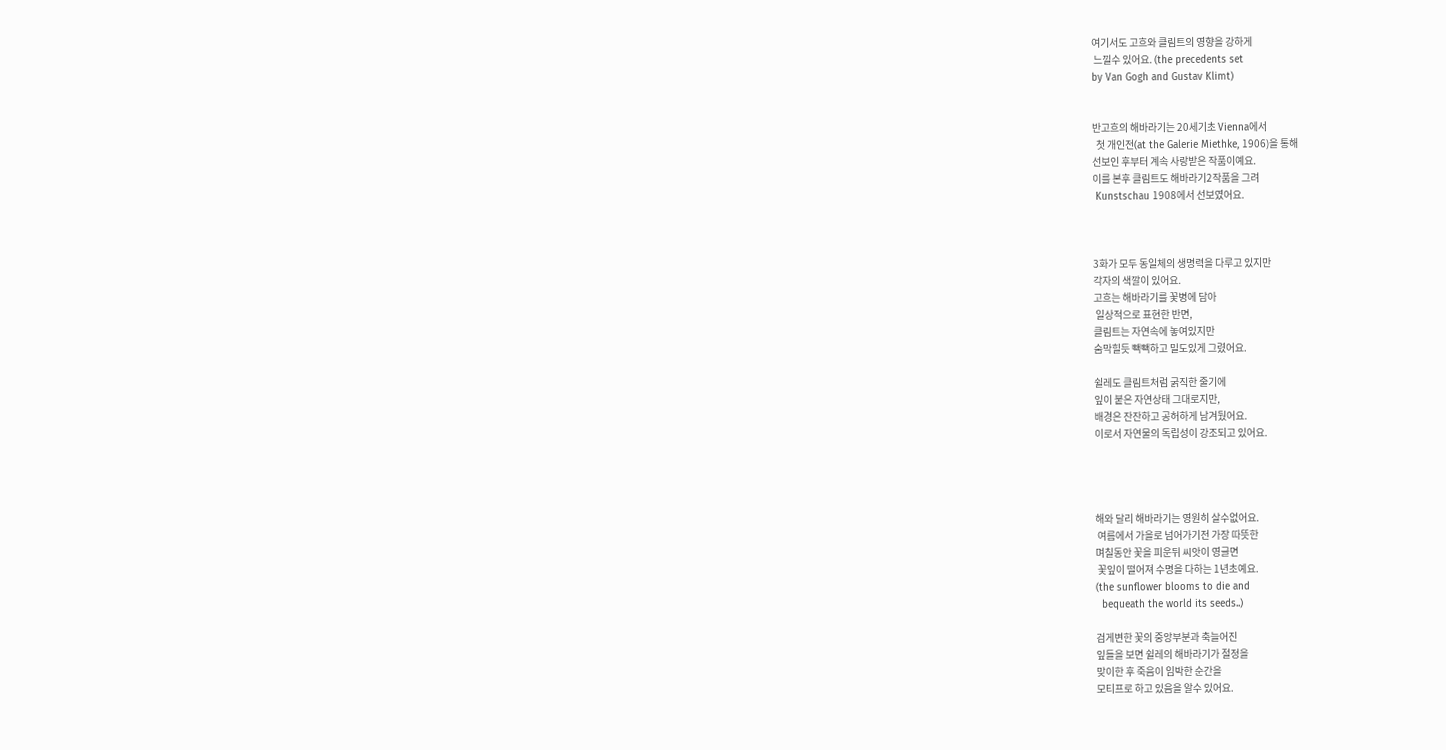여기서도 고흐와 클림트의 영향을 강하게
 느낄수 있어요. (the precedents set
by Van Gogh and Gustav Klimt)


반고흐의 해바라기는 20세기초 Vienna에서
  첫 개인전(at the Galerie Miethke, 1906)을 통해
선보인 후부터 계속 사랑받은 작품이예요.
이를 본후 클림트도 해바라기2작품을 그려
 Kunstschau 1908에서 선보였어요.



3화가 모두 동일체의 생명력을 다루고 있지만
각자의 색깔이 있어요.
고흐는 해바라기를 꽃병에 담아
 일상적으로 표현한 반면,
클림트는 자연속에 놓여있지만
숨막힐듯 빽빽하고 밀도있게 그렸어요.

쉴레도 클림트처럼 굵직한 줄기에
잎이 붙은 자연상태 그대로지만,
배경은 잔잔하고 공허하게 남겨뒀어요.
이로서 자연물의 독립성이 강조되고 있어요.




해와 달리 해바라기는 영원히 살수없어요.
 여름에서 가을로 넘어가기전 가장 따뜻한
며칠동안 꽃을 피운뒤 씨앗이 영글면
 꽃잎이 떨어져 수명을 다하는 1년초예요.
(the sunflower blooms to die and
  bequeath the world its seeds..)

검게변한 꽃의 중앙부분과 축늘어진
잎들을 보면 쉴레의 해바라기가 절정을
맞이한 후 죽음이 임박한 순간을
모티프로 하고 있음을 알수 있어요.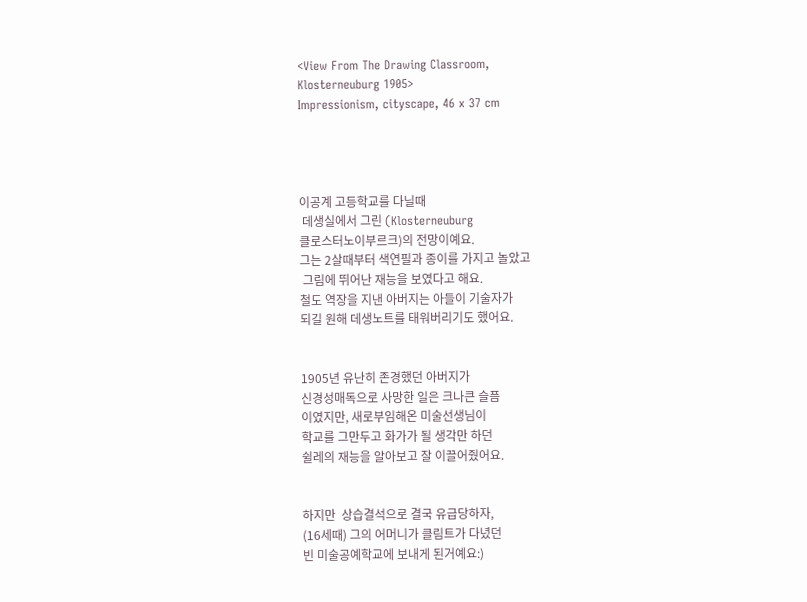<View From The Drawing Classroom,
Klosterneuburg 1905>
Impressionism, cityscape, 46 x 37 cm




이공계 고등학교를 다닐때
 데생실에서 그린 (Klosterneuburg
클로스터노이부르크)의 전망이예요.
그는 2살때부터 색연필과 종이를 가지고 놀았고
 그림에 뛰어난 재능을 보였다고 해요.
철도 역장을 지낸 아버지는 아들이 기술자가
되길 원해 데생노트를 태워버리기도 했어요.


1905년 유난히 존경했던 아버지가
신경성매독으로 사망한 일은 크나큰 슬픔
이였지만, 새로부임해온 미술선생님이
학교를 그만두고 화가가 될 생각만 하던
쉴레의 재능을 알아보고 잘 이끌어줬어요.


하지만  상습결석으로 결국 유급당하자,
(16세때) 그의 어머니가 클림트가 다녔던
빈 미술공예학교에 보내게 된거예요:)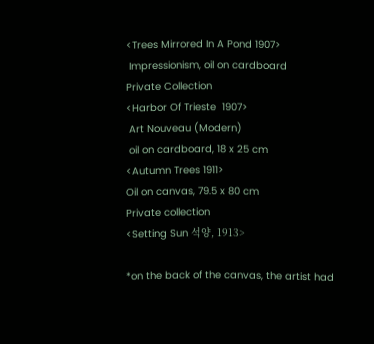<Trees Mirrored In A Pond 1907>
 Impressionism, oil on cardboard
Private Collection
<Harbor Of Trieste  1907>
 Art Nouveau (Modern)
 oil on cardboard, 18 x 25 cm
<Autumn Trees 1911>
Oil on canvas, 79.5 x 80 cm
Private collection
<Setting Sun 석양, 1913>

*on the back of the canvas, the artist had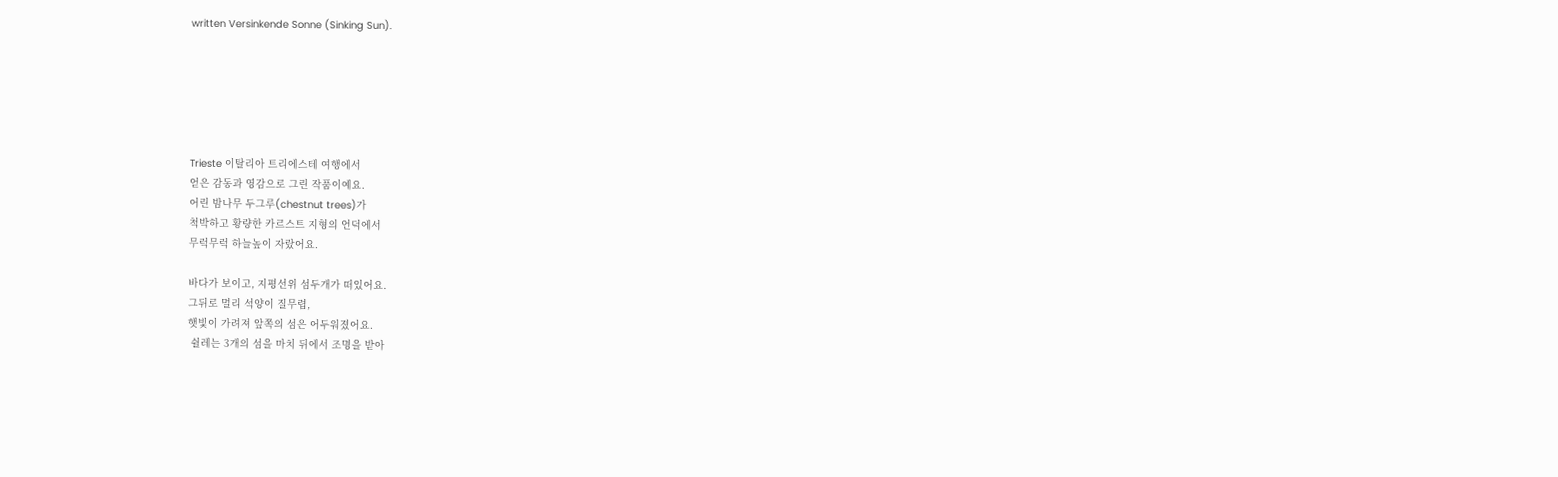written Versinkende Sonne (Sinking Sun).






Trieste 이탈리아 트리에스테 여행에서
얻은 감동과 영감으로 그린 작품이예요.
어린 밤나무 두그루(chestnut trees)가
척박하고 황량한 카르스트 지형의 언덕에서
무럭무럭 하늘높이 자랐어요.

바다가 보이고, 지평선위 섬두개가 떠있어요.
그뒤로 멀리 석양이 질무렵,
햇빛이 가려져 앞쪽의 섬은 어두워졌어요.
 쉴레는 3개의 섬을 마치 뒤에서 조명을 받아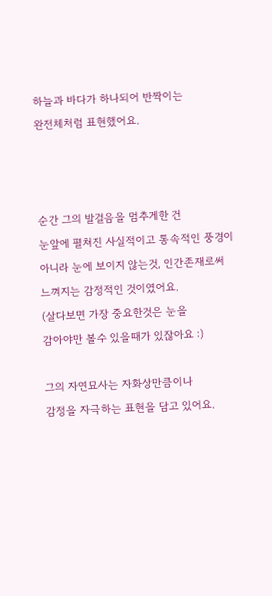하늘과 바다가 하나되어 반짝이는
완전체처럼 표현했어요.



순간 그의 발걸음을 멈추게한 건
눈앞에 펼쳐진 사실적이고 통속적인 풍경이
아니라 눈에 보이지 않는것, 인간존재로써
느껴지는 감정적인 것이였어요.
(살다보면 가장 중요한것은 눈을
감아야만 볼수 있을때가 있잖아요 :)

그의 자연묘사는 자화상만큼이나
감정을 자극하는 표현을 담고 있어요.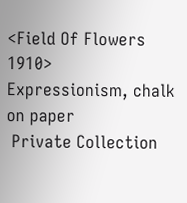<Field Of Flowers 1910>
Expressionism, chalk on paper
 Private Collection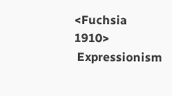<Fuchsia 1910>
 Expressionism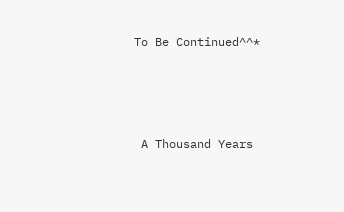To Be Continued^^*




 A Thousand Years